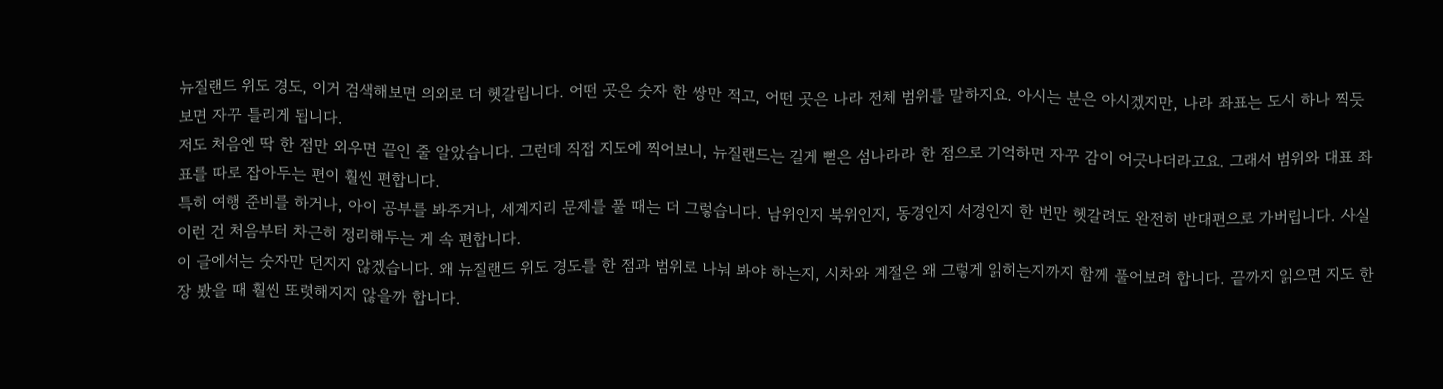뉴질랜드 위도 경도, 이거 검색해보면 의외로 더 헷갈립니다. 어떤 곳은 숫자 한 쌍만 적고, 어떤 곳은 나라 전체 범위를 말하지요. 아시는 분은 아시겠지만, 나라 좌표는 도시 하나 찍듯 보면 자꾸 틀리게 됩니다.
저도 처음엔 딱 한 점만 외우면 끝인 줄 알았습니다. 그런데 직접 지도에 찍어보니, 뉴질랜드는 길게 뻗은 섬나라라 한 점으로 기억하면 자꾸 감이 어긋나더라고요. 그래서 범위와 대표 좌표를 따로 잡아두는 편이 훨씬 편합니다.
특히 여행 준비를 하거나, 아이 공부를 봐주거나, 세계지리 문제를 풀 때는 더 그렇습니다. 남위인지 북위인지, 동경인지 서경인지 한 번만 헷갈려도 완전히 반대편으로 가버립니다. 사실 이런 건 처음부터 차근히 정리해두는 게 속 편합니다.
이 글에서는 숫자만 던지지 않겠습니다. 왜 뉴질랜드 위도 경도를 한 점과 범위로 나눠 봐야 하는지, 시차와 계절은 왜 그렇게 읽히는지까지 함께 풀어보려 합니다. 끝까지 읽으면 지도 한 장 봤을 때 훨씬 또렷해지지 않을까 합니다.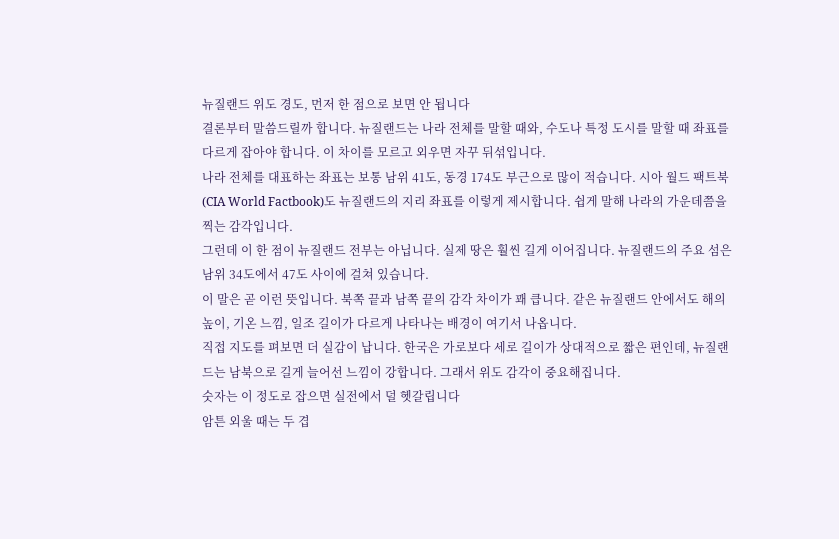뉴질랜드 위도 경도, 먼저 한 점으로 보면 안 됩니다
결론부터 말씀드릴까 합니다. 뉴질랜드는 나라 전체를 말할 때와, 수도나 특정 도시를 말할 때 좌표를 다르게 잡아야 합니다. 이 차이를 모르고 외우면 자꾸 뒤섞입니다.
나라 전체를 대표하는 좌표는 보통 남위 41도, 동경 174도 부근으로 많이 적습니다. 시아 월드 팩트북(CIA World Factbook)도 뉴질랜드의 지리 좌표를 이렇게 제시합니다. 쉽게 말해 나라의 가운데쯤을 찍는 감각입니다.
그런데 이 한 점이 뉴질랜드 전부는 아닙니다. 실제 땅은 훨씬 길게 이어집니다. 뉴질랜드의 주요 섬은 남위 34도에서 47도 사이에 걸쳐 있습니다.
이 말은 곧 이런 뜻입니다. 북쪽 끝과 남쪽 끝의 감각 차이가 꽤 큽니다. 같은 뉴질랜드 안에서도 해의 높이, 기온 느낌, 일조 길이가 다르게 나타나는 배경이 여기서 나옵니다.
직접 지도를 펴보면 더 실감이 납니다. 한국은 가로보다 세로 길이가 상대적으로 짧은 편인데, 뉴질랜드는 남북으로 길게 늘어선 느낌이 강합니다. 그래서 위도 감각이 중요해집니다.
숫자는 이 정도로 잡으면 실전에서 덜 헷갈립니다
암튼 외울 때는 두 겹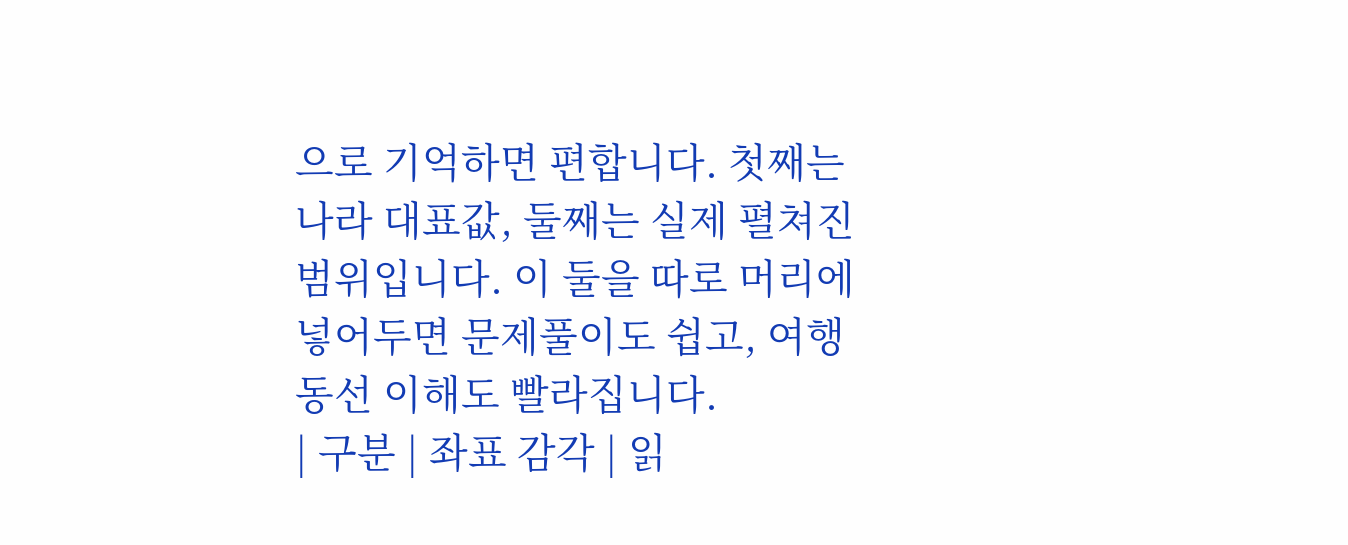으로 기억하면 편합니다. 첫째는 나라 대표값, 둘째는 실제 펼쳐진 범위입니다. 이 둘을 따로 머리에 넣어두면 문제풀이도 쉽고, 여행 동선 이해도 빨라집니다.
| 구분 | 좌표 감각 | 읽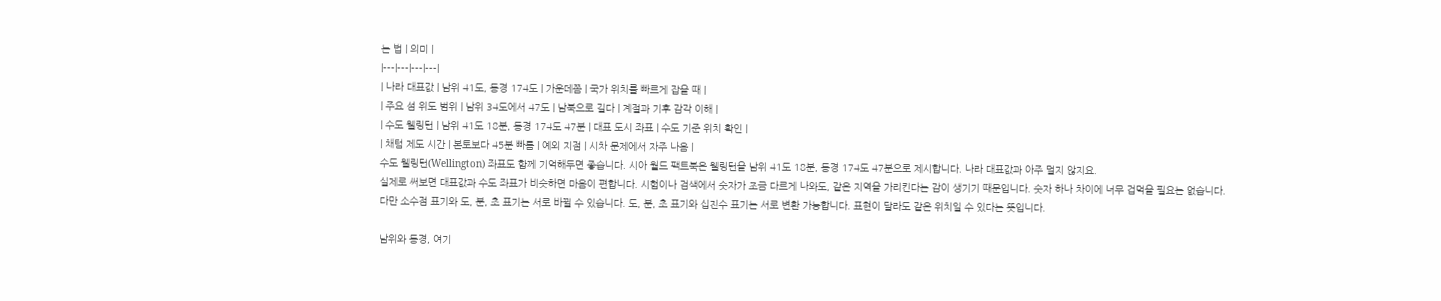는 법 | 의미 |
|---|---|---|---|
| 나라 대표값 | 남위 41도, 동경 174도 | 가운데쯤 | 국가 위치를 빠르게 잡을 때 |
| 주요 섬 위도 범위 | 남위 34도에서 47도 | 남북으로 길다 | 계절과 기후 감각 이해 |
| 수도 웰링턴 | 남위 41도 18분, 동경 174도 47분 | 대표 도시 좌표 | 수도 기준 위치 확인 |
| 채텀 제도 시간 | 본토보다 45분 빠름 | 예외 지점 | 시차 문제에서 자주 나옴 |
수도 웰링턴(Wellington) 좌표도 함께 기억해두면 좋습니다. 시아 월드 팩트북은 웰링턴을 남위 41도 18분, 동경 174도 47분으로 제시합니다. 나라 대표값과 아주 멀지 않지요.
실제로 써보면 대표값과 수도 좌표가 비슷하면 마음이 편합니다. 시험이나 검색에서 숫자가 조금 다르게 나와도, 같은 지역을 가리킨다는 감이 생기기 때문입니다. 숫자 하나 차이에 너무 겁먹을 필요는 없습니다.
다만 소수점 표기와 도, 분, 초 표기는 서로 바뀔 수 있습니다. 도, 분, 초 표기와 십진수 표기는 서로 변환 가능합니다. 표현이 달라도 같은 위치일 수 있다는 뜻입니다.

남위와 동경, 여기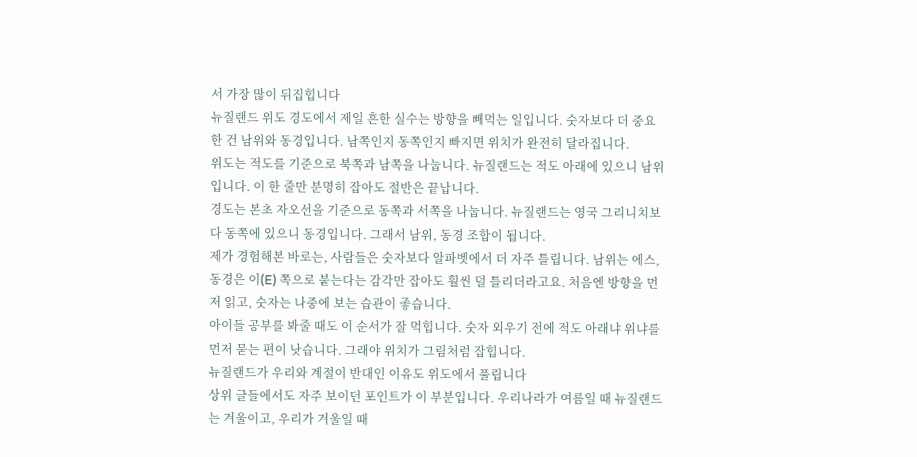서 가장 많이 뒤집힙니다
뉴질랜드 위도 경도에서 제일 흔한 실수는 방향을 빼먹는 일입니다. 숫자보다 더 중요한 건 남위와 동경입니다. 남쪽인지 동쪽인지 빠지면 위치가 완전히 달라집니다.
위도는 적도를 기준으로 북쪽과 남쪽을 나눕니다. 뉴질랜드는 적도 아래에 있으니 남위입니다. 이 한 줄만 분명히 잡아도 절반은 끝납니다.
경도는 본초 자오선을 기준으로 동쪽과 서쪽을 나눕니다. 뉴질랜드는 영국 그리니치보다 동쪽에 있으니 동경입니다. 그래서 남위, 동경 조합이 됩니다.
제가 경험해본 바로는, 사람들은 숫자보다 알파벳에서 더 자주 틀립니다. 남위는 에스, 동경은 이(E) 쪽으로 붙는다는 감각만 잡아도 훨씬 덜 틀리더라고요. 처음엔 방향을 먼저 읽고, 숫자는 나중에 보는 습관이 좋습니다.
아이들 공부를 봐줄 때도 이 순서가 잘 먹힙니다. 숫자 외우기 전에 적도 아래냐 위냐를 먼저 묻는 편이 낫습니다. 그래야 위치가 그림처럼 잡힙니다.
뉴질랜드가 우리와 계절이 반대인 이유도 위도에서 풀립니다
상위 글들에서도 자주 보이던 포인트가 이 부분입니다. 우리나라가 여름일 때 뉴질랜드는 겨울이고, 우리가 겨울일 때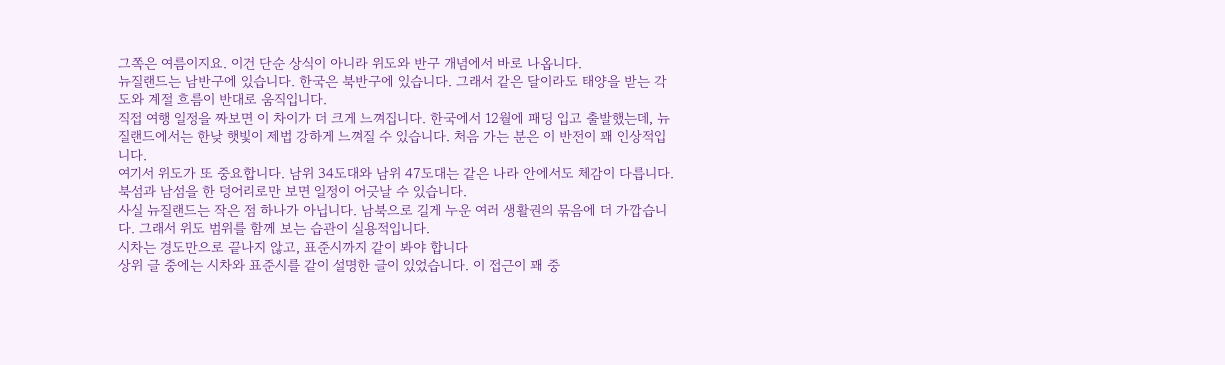그쪽은 여름이지요. 이건 단순 상식이 아니라 위도와 반구 개념에서 바로 나옵니다.
뉴질랜드는 남반구에 있습니다. 한국은 북반구에 있습니다. 그래서 같은 달이라도 태양을 받는 각도와 계절 흐름이 반대로 움직입니다.
직접 여행 일정을 짜보면 이 차이가 더 크게 느껴집니다. 한국에서 12월에 패딩 입고 출발했는데, 뉴질랜드에서는 한낮 햇빛이 제법 강하게 느껴질 수 있습니다. 처음 가는 분은 이 반전이 꽤 인상적입니다.
여기서 위도가 또 중요합니다. 남위 34도대와 남위 47도대는 같은 나라 안에서도 체감이 다릅니다. 북섬과 남섬을 한 덩어리로만 보면 일정이 어긋날 수 있습니다.
사실 뉴질랜드는 작은 점 하나가 아닙니다. 남북으로 길게 누운 여러 생활권의 묶음에 더 가깝습니다. 그래서 위도 범위를 함께 보는 습관이 실용적입니다.
시차는 경도만으로 끝나지 않고, 표준시까지 같이 봐야 합니다
상위 글 중에는 시차와 표준시를 같이 설명한 글이 있었습니다. 이 접근이 꽤 중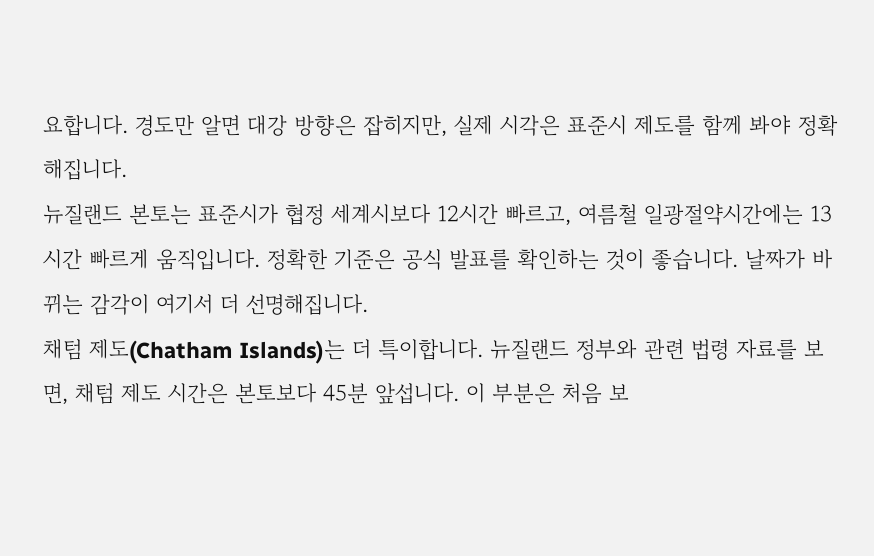요합니다. 경도만 알면 대강 방향은 잡히지만, 실제 시각은 표준시 제도를 함께 봐야 정확해집니다.
뉴질랜드 본토는 표준시가 협정 세계시보다 12시간 빠르고, 여름철 일광절약시간에는 13시간 빠르게 움직입니다. 정확한 기준은 공식 발표를 확인하는 것이 좋습니다. 날짜가 바뀌는 감각이 여기서 더 선명해집니다.
채텀 제도(Chatham Islands)는 더 특이합니다. 뉴질랜드 정부와 관련 법령 자료를 보면, 채텀 제도 시간은 본토보다 45분 앞섭니다. 이 부분은 처음 보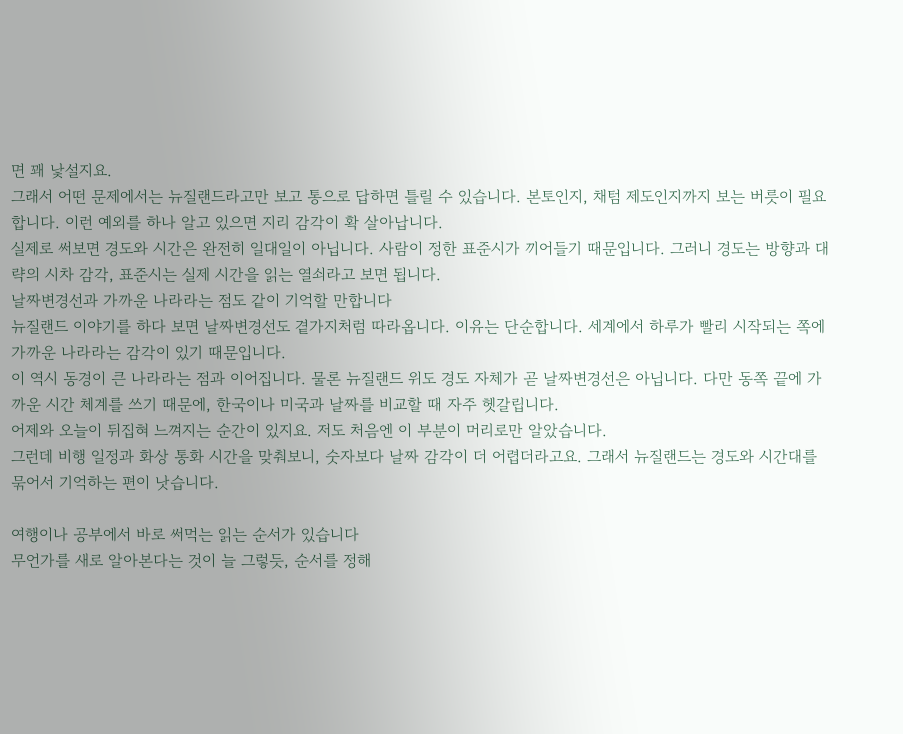면 꽤 낯설지요.
그래서 어떤 문제에서는 뉴질랜드라고만 보고 통으로 답하면 틀릴 수 있습니다. 본토인지, 채텀 제도인지까지 보는 버릇이 필요합니다. 이런 예외를 하나 알고 있으면 지리 감각이 확 살아납니다.
실제로 써보면 경도와 시간은 완전히 일대일이 아닙니다. 사람이 정한 표준시가 끼어들기 때문입니다. 그러니 경도는 방향과 대략의 시차 감각, 표준시는 실제 시간을 읽는 열쇠라고 보면 됩니다.
날짜변경선과 가까운 나라라는 점도 같이 기억할 만합니다
뉴질랜드 이야기를 하다 보면 날짜변경선도 곁가지처럼 따라옵니다. 이유는 단순합니다. 세계에서 하루가 빨리 시작되는 쪽에 가까운 나라라는 감각이 있기 때문입니다.
이 역시 동경이 큰 나라라는 점과 이어집니다. 물론 뉴질랜드 위도 경도 자체가 곧 날짜변경선은 아닙니다. 다만 동쪽 끝에 가까운 시간 체계를 쓰기 때문에, 한국이나 미국과 날짜를 비교할 때 자주 헷갈립니다.
어제와 오늘이 뒤집혀 느껴지는 순간이 있지요. 저도 처음엔 이 부분이 머리로만 알았습니다.
그런데 비행 일정과 화상 통화 시간을 맞춰보니, 숫자보다 날짜 감각이 더 어렵더라고요. 그래서 뉴질랜드는 경도와 시간대를 묶어서 기억하는 편이 낫습니다.

여행이나 공부에서 바로 써먹는 읽는 순서가 있습니다
무언가를 새로 알아본다는 것이 늘 그렇듯, 순서를 정해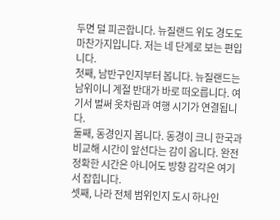두면 덜 피곤합니다. 뉴질랜드 위도 경도도 마찬가지입니다. 저는 네 단계로 보는 편입니다.
첫째, 남반구인지부터 봅니다. 뉴질랜드는 남위이니 계절 반대가 바로 떠오릅니다. 여기서 벌써 옷차림과 여행 시기가 연결됩니다.
둘째, 동경인지 봅니다. 동경이 크니 한국과 비교해 시간이 앞선다는 감이 옵니다. 완전 정확한 시간은 아니어도 방향 감각은 여기서 잡힙니다.
셋째, 나라 전체 범위인지 도시 하나인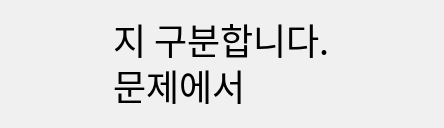지 구분합니다. 문제에서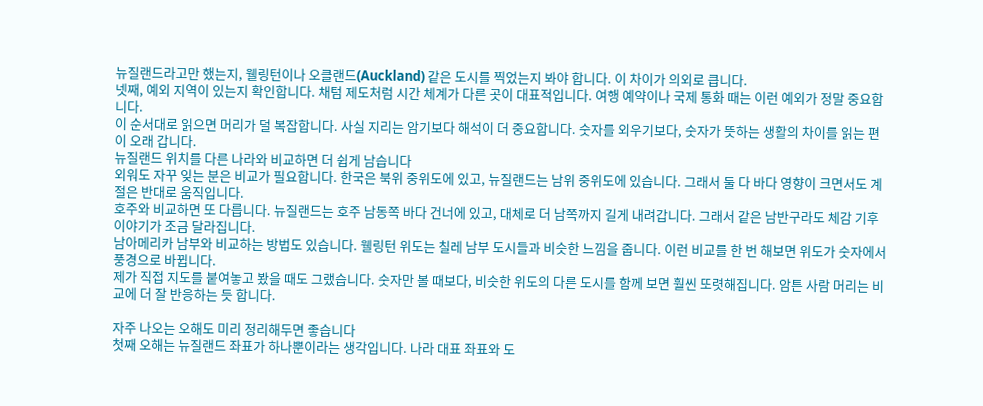뉴질랜드라고만 했는지, 웰링턴이나 오클랜드(Auckland) 같은 도시를 찍었는지 봐야 합니다. 이 차이가 의외로 큽니다.
넷째, 예외 지역이 있는지 확인합니다. 채텀 제도처럼 시간 체계가 다른 곳이 대표적입니다. 여행 예약이나 국제 통화 때는 이런 예외가 정말 중요합니다.
이 순서대로 읽으면 머리가 덜 복잡합니다. 사실 지리는 암기보다 해석이 더 중요합니다. 숫자를 외우기보다, 숫자가 뜻하는 생활의 차이를 읽는 편이 오래 갑니다.
뉴질랜드 위치를 다른 나라와 비교하면 더 쉽게 남습니다
외워도 자꾸 잊는 분은 비교가 필요합니다. 한국은 북위 중위도에 있고, 뉴질랜드는 남위 중위도에 있습니다. 그래서 둘 다 바다 영향이 크면서도 계절은 반대로 움직입니다.
호주와 비교하면 또 다릅니다. 뉴질랜드는 호주 남동쪽 바다 건너에 있고, 대체로 더 남쪽까지 길게 내려갑니다. 그래서 같은 남반구라도 체감 기후 이야기가 조금 달라집니다.
남아메리카 남부와 비교하는 방법도 있습니다. 웰링턴 위도는 칠레 남부 도시들과 비슷한 느낌을 줍니다. 이런 비교를 한 번 해보면 위도가 숫자에서 풍경으로 바뀝니다.
제가 직접 지도를 붙여놓고 봤을 때도 그랬습니다. 숫자만 볼 때보다, 비슷한 위도의 다른 도시를 함께 보면 훨씬 또렷해집니다. 암튼 사람 머리는 비교에 더 잘 반응하는 듯 합니다.

자주 나오는 오해도 미리 정리해두면 좋습니다
첫째 오해는 뉴질랜드 좌표가 하나뿐이라는 생각입니다. 나라 대표 좌표와 도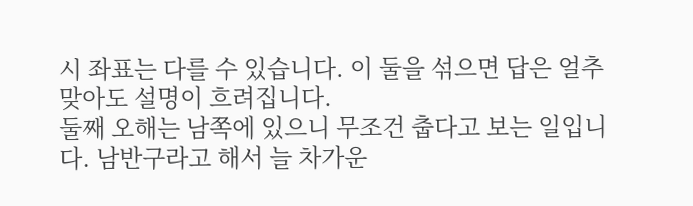시 좌표는 다를 수 있습니다. 이 둘을 섞으면 답은 얼추 맞아도 설명이 흐려집니다.
둘째 오해는 남쪽에 있으니 무조건 춥다고 보는 일입니다. 남반구라고 해서 늘 차가운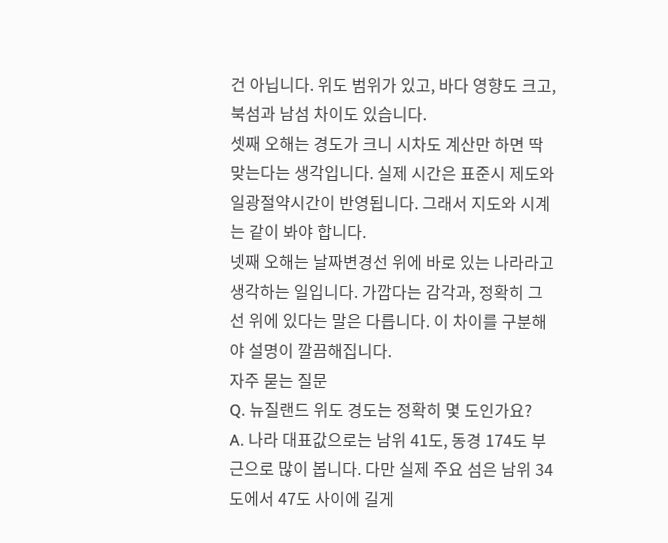건 아닙니다. 위도 범위가 있고, 바다 영향도 크고, 북섬과 남섬 차이도 있습니다.
셋째 오해는 경도가 크니 시차도 계산만 하면 딱 맞는다는 생각입니다. 실제 시간은 표준시 제도와 일광절약시간이 반영됩니다. 그래서 지도와 시계는 같이 봐야 합니다.
넷째 오해는 날짜변경선 위에 바로 있는 나라라고 생각하는 일입니다. 가깝다는 감각과, 정확히 그 선 위에 있다는 말은 다릅니다. 이 차이를 구분해야 설명이 깔끔해집니다.
자주 묻는 질문
Q. 뉴질랜드 위도 경도는 정확히 몇 도인가요?
A. 나라 대표값으로는 남위 41도, 동경 174도 부근으로 많이 봅니다. 다만 실제 주요 섬은 남위 34도에서 47도 사이에 길게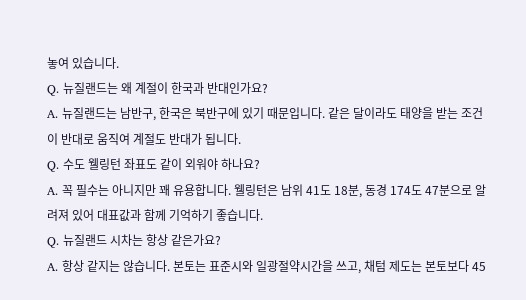놓여 있습니다.
Q. 뉴질랜드는 왜 계절이 한국과 반대인가요?
A. 뉴질랜드는 남반구, 한국은 북반구에 있기 때문입니다. 같은 달이라도 태양을 받는 조건이 반대로 움직여 계절도 반대가 됩니다.
Q. 수도 웰링턴 좌표도 같이 외워야 하나요?
A. 꼭 필수는 아니지만 꽤 유용합니다. 웰링턴은 남위 41도 18분, 동경 174도 47분으로 알려져 있어 대표값과 함께 기억하기 좋습니다.
Q. 뉴질랜드 시차는 항상 같은가요?
A. 항상 같지는 않습니다. 본토는 표준시와 일광절약시간을 쓰고, 채텀 제도는 본토보다 45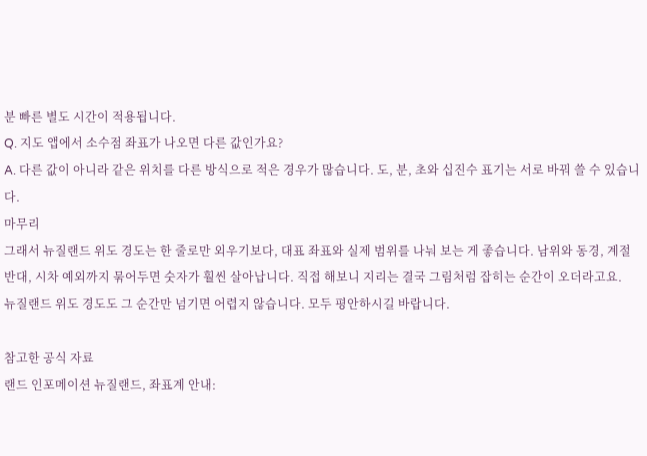분 빠른 별도 시간이 적용됩니다.
Q. 지도 앱에서 소수점 좌표가 나오면 다른 값인가요?
A. 다른 값이 아니라 같은 위치를 다른 방식으로 적은 경우가 많습니다. 도, 분, 초와 십진수 표기는 서로 바꿔 쓸 수 있습니다.
마무리
그래서 뉴질랜드 위도 경도는 한 줄로만 외우기보다, 대표 좌표와 실제 범위를 나눠 보는 게 좋습니다. 남위와 동경, 계절 반대, 시차 예외까지 묶어두면 숫자가 훨씬 살아납니다. 직접 해보니 지리는 결국 그림처럼 잡히는 순간이 오더라고요.
뉴질랜드 위도 경도도 그 순간만 넘기면 어렵지 않습니다. 모두 평안하시길 바랍니다.

참고한 공식 자료
랜드 인포메이션 뉴질랜드, 좌표계 안내: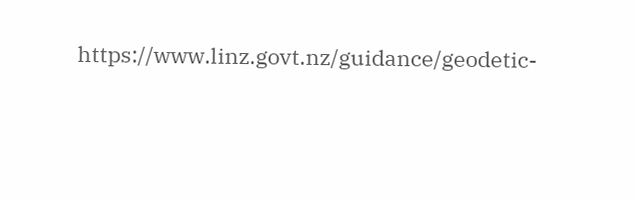https://www.linz.govt.nz/guidance/geodetic-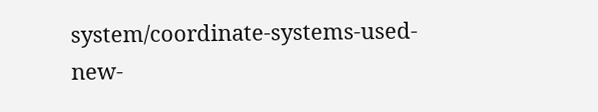system/coordinate-systems-used-new-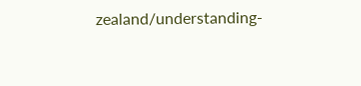zealand/understanding-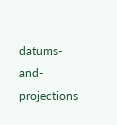datums-and-projections